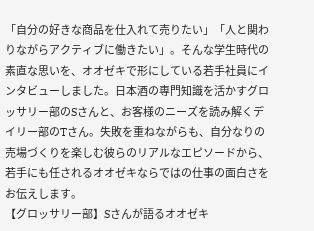「自分の好きな商品を仕入れて売りたい」「人と関わりながらアクティブに働きたい」。そんな学生時代の素直な思いを、オオゼキで形にしている若手社員にインタビューしました。日本酒の専門知識を活かすグロッサリー部のSさんと、お客様のニーズを読み解くデイリー部のTさん。失敗を重ねながらも、自分なりの売場づくりを楽しむ彼らのリアルなエピソードから、若手にも任されるオオゼキならではの仕事の面白さをお伝えします。
【グロッサリー部】Sさんが語るオオゼキ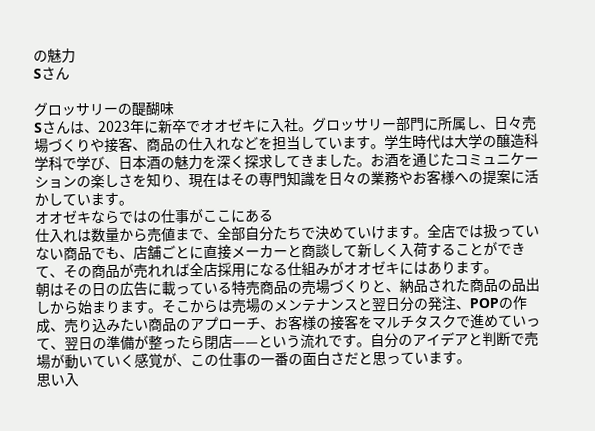の魅力
Sさん

グロッサリーの醍醐味
Sさんは、2023年に新卒でオオゼキに入社。グロッサリー部門に所属し、日々売場づくりや接客、商品の仕入れなどを担当しています。学生時代は大学の醸造科学科で学び、日本酒の魅力を深く探求してきました。お酒を通じたコミュニケーションの楽しさを知り、現在はその専門知識を日々の業務やお客様への提案に活かしています。
オオゼキならではの仕事がここにある
仕入れは数量から売値まで、全部自分たちで決めていけます。全店では扱っていない商品でも、店舗ごとに直接メーカーと商談して新しく入荷することができて、その商品が売れれば全店採用になる仕組みがオオゼキにはあります。
朝はその日の広告に載っている特売商品の売場づくりと、納品された商品の品出しから始まります。そこからは売場のメンテナンスと翌日分の発注、POPの作成、売り込みたい商品のアプローチ、お客様の接客をマルチタスクで進めていって、翌日の準備が整ったら閉店——という流れです。自分のアイデアと判断で売場が動いていく感覚が、この仕事の一番の面白さだと思っています。
思い入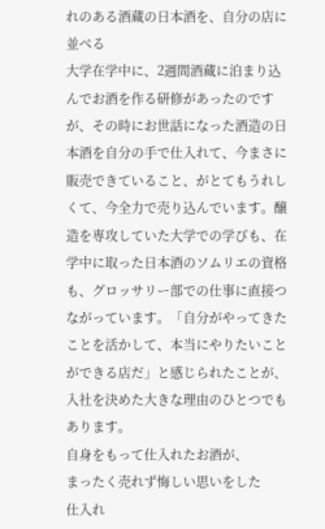れのある酒蔵の日本酒を、自分の店に並べる
大学在学中に、2週間酒蔵に泊まり込んでお酒を作る研修があったのですが、その時にお世話になった酒造の日本酒を自分の手で仕入れて、今まさに販売できていること、がとてもうれしくて、今全力で売り込んでいます。醸造を専攻していた大学での学びも、在学中に取った日本酒のソムリエの資格も、グロッサリー部での仕事に直接つながっています。「自分がやってきたことを活かして、本当にやりたいことができる店だ」と感じられたことが、入社を決めた大きな理由のひとつでもあります。
自身をもって仕入れたお酒が、
まったく売れず悔しい思いをした
仕入れ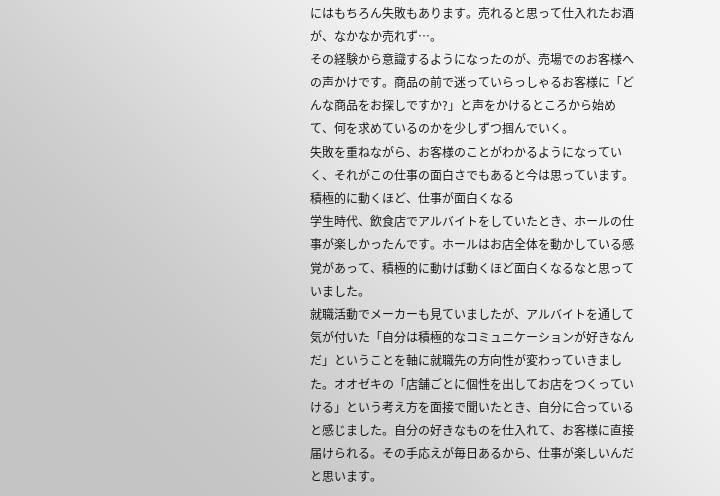にはもちろん失敗もあります。売れると思って仕入れたお酒が、なかなか売れず…。
その経験から意識するようになったのが、売場でのお客様への声かけです。商品の前で迷っていらっしゃるお客様に「どんな商品をお探しですか?」と声をかけるところから始めて、何を求めているのかを少しずつ掴んでいく。
失敗を重ねながら、お客様のことがわかるようになっていく、それがこの仕事の面白さでもあると今は思っています。
積極的に動くほど、仕事が面白くなる
学生時代、飲食店でアルバイトをしていたとき、ホールの仕事が楽しかったんです。ホールはお店全体を動かしている感覚があって、積極的に動けば動くほど面白くなるなと思っていました。
就職活動でメーカーも見ていましたが、アルバイトを通して気が付いた「自分は積極的なコミュニケーションが好きなんだ」ということを軸に就職先の方向性が変わっていきました。オオゼキの「店舗ごとに個性を出してお店をつくっていける」という考え方を面接で聞いたとき、自分に合っていると感じました。自分の好きなものを仕入れて、お客様に直接届けられる。その手応えが毎日あるから、仕事が楽しいんだと思います。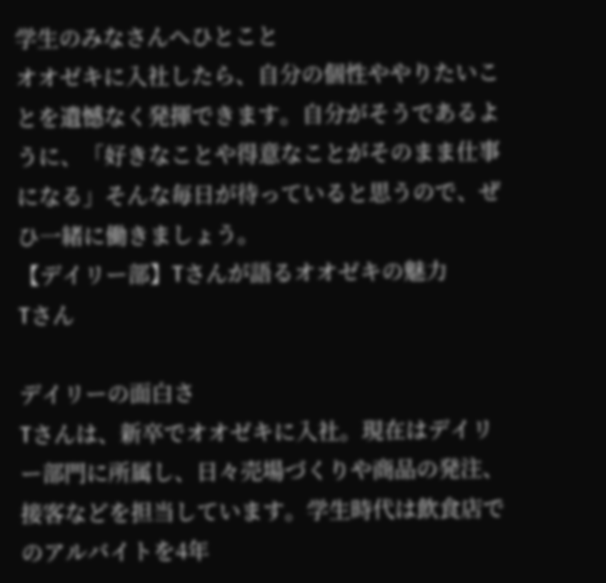学生のみなさんへひとこと
オオゼキに入社したら、自分の個性ややりたいことを遺憾なく発揮できます。自分がそうであるように、「好きなことや得意なことがそのまま仕事になる」そんな毎日が待っていると思うので、ぜひ一緒に働きましょう。
【デイリー部】Tさんが語るオオゼキの魅力
Tさん

デイリーの面白さ
Tさんは、新卒でオオゼキに入社。現在はデイリー部門に所属し、日々売場づくりや商品の発注、接客などを担当しています。学生時代は飲食店でのアルバイトを4年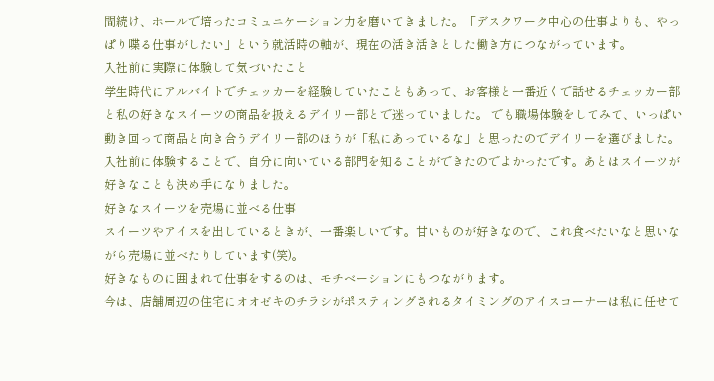間続け、ホールで培ったコミュニケーション力を磨いてきました。「デスクワーク中心の仕事よりも、やっぱり喋る仕事がしたい」という就活時の軸が、現在の活き活きとした働き方につながっています。
入社前に実際に体験して気づいたこと
学生時代にアルバイトでチェッカーを経験していたこともあって、お客様と一番近くで話せるチェッカー部と私の好きなスイーツの商品を扱えるデイリー部とで迷っていました。 でも職場体験をしてみて、いっぱい動き回って商品と向き合うデイリー部のほうが「私にあっているな」と思ったのでデイリーを選びました。 入社前に体験することで、自分に向いている部門を知ることができたのでよかったです。あとはスイーツが好きなことも決め手になりました。
好きなスイーツを売場に並べる仕事
スイーツやアイスを出しているときが、一番楽しいです。甘いものが好きなので、これ食べたいなと思いながら売場に並べたりしています(笑)。
好きなものに囲まれて仕事をするのは、モチベーションにもつながります。
今は、店舗周辺の住宅にオオゼキのチラシがポスティングされるタイミングのアイスコーナーは私に任せて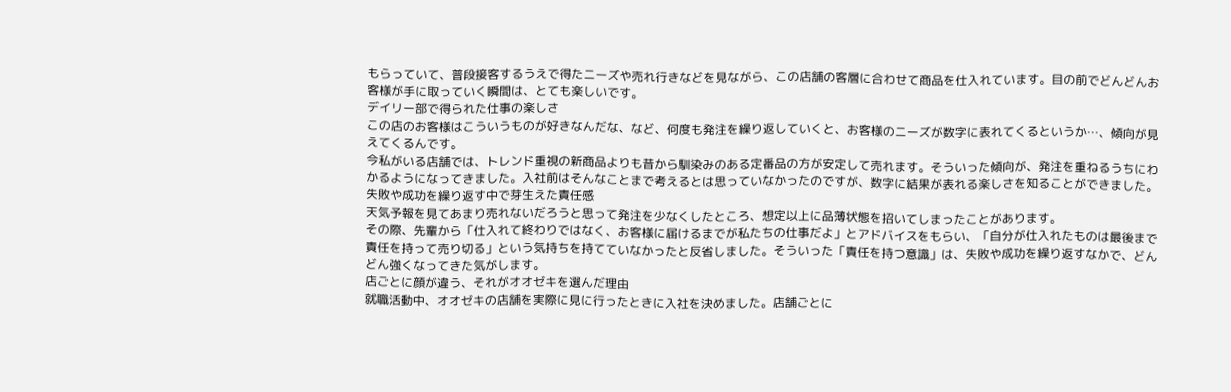もらっていて、普段接客するうえで得たニーズや売れ行きなどを見ながら、この店舗の客層に合わせて商品を仕入れています。目の前でどんどんお客様が手に取っていく瞬間は、とても楽しいです。
デイリー部で得られた仕事の楽しさ
この店のお客様はこういうものが好きなんだな、など、何度も発注を繰り返していくと、お客様のニーズが数字に表れてくるというか…、傾向が見えてくるんです。
今私がいる店舗では、トレンド重視の新商品よりも昔から馴染みのある定番品の方が安定して売れます。そういった傾向が、発注を重ねるうちにわかるようになってきました。入社前はそんなことまで考えるとは思っていなかったのですが、数字に結果が表れる楽しさを知ることができました。
失敗や成功を繰り返す中で芽生えた責任感
天気予報を見てあまり売れないだろうと思って発注を少なくしたところ、想定以上に品薄状態を招いてしまったことがあります。
その際、先輩から「仕入れて終わりではなく、お客様に届けるまでが私たちの仕事だよ」とアドバイスをもらい、「自分が仕入れたものは最後まで責任を持って売り切る」という気持ちを持てていなかったと反省しました。そういった「責任を持つ意識」は、失敗や成功を繰り返すなかで、どんどん強くなってきた気がします。
店ごとに顔が違う、それがオオゼキを選んだ理由
就職活動中、オオゼキの店舗を実際に見に行ったときに入社を決めました。店舗ごとに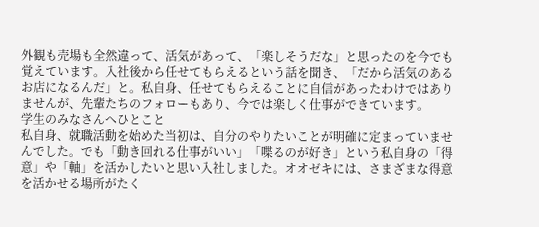外観も売場も全然違って、活気があって、「楽しそうだな」と思ったのを今でも覚えています。入社後から任せてもらえるという話を聞き、「だから活気のあるお店になるんだ」と。私自身、任せてもらえることに自信があったわけではありませんが、先輩たちのフォローもあり、今では楽しく仕事ができています。
学生のみなさんへひとこと
私自身、就職活動を始めた当初は、自分のやりたいことが明確に定まっていませんでした。でも「動き回れる仕事がいい」「喋るのが好き」という私自身の「得意」や「軸」を活かしたいと思い入社しました。オオゼキには、さまざまな得意を活かせる場所がたく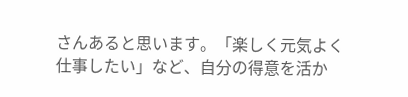さんあると思います。「楽しく元気よく仕事したい」など、自分の得意を活か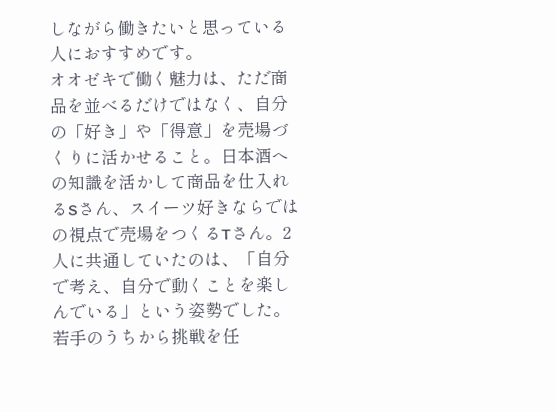しながら働きたいと思っている人におすすめです。
オオゼキで働く魅力は、ただ商品を並べるだけではなく、自分の「好き」や「得意」を売場づくりに活かせること。日本酒への知識を活かして商品を仕入れるSさん、スイーツ好きならではの視点で売場をつくるTさん。2人に共通していたのは、「自分で考え、自分で動くことを楽しんでいる」という姿勢でした。若手のうちから挑戦を任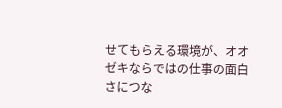せてもらえる環境が、オオゼキならではの仕事の面白さにつな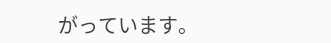がっています。